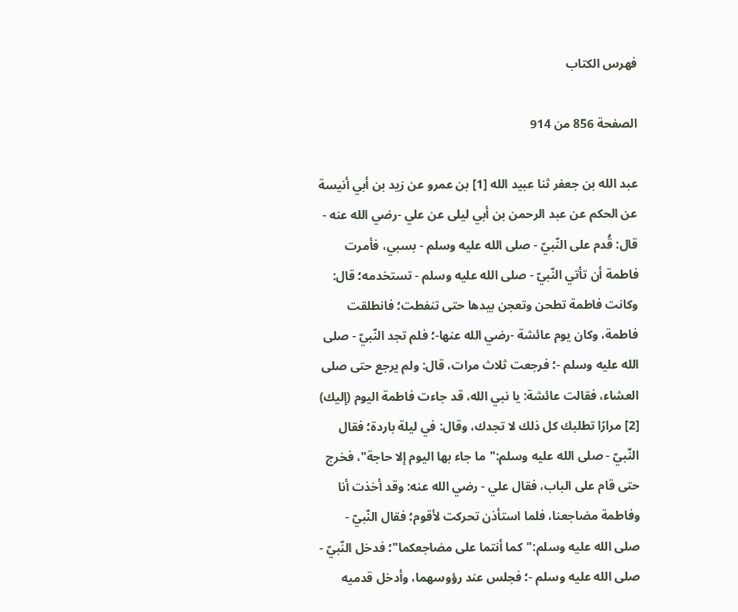فهرس الكتاب

الصفحة 856 من 914

عبد الله بن جعفر ثنا عبيد الله [1] بن عمرو عن زيد بن أبي أنيسة عن الحكم عن عبد الرحمن بن أبي ليلى عن علي -رضي الله عنه - قال: قُدم على النّبيّ - صلى الله عليه وسلم - بسبي، فأمرت فاطمة أن تأتي النّبيّ - صلى الله عليه وسلم - تستخدمه؛ قال: وكانت فاطمة تطحن وتعجن بيدها حتى تنفطت؛ فانطلقت فاطمة، وكان يوم عائشة -رضي الله عنها-؛ فلم تجد النّبيّ - صلى الله عليه وسلم -؛ فرجعت ثلاث مرات، قال: ولم يرجع حتى صلى العشاء، فقالت عائشة: يا نبي الله، قد جاءت فاطمة اليوم (إليك) [2] مرارًا تطلبك كل ذلك لا تجدك، وقال: في ليلة باردة؛ فقال النّبيّ - صلى الله عليه وسلم:"ما جاء بها اليوم إلا حاجة"، فخرج حتى قام على الباب، فقال علي - رضي الله عنه: وقد أخذت أنا وفاطمة مضاجعنا، فلما استأذن تحركت لأقوم؛ فقال النّبيّ - صلى الله عليه وسلم:"كما أنتما على مضاجعكما"؛ فدخل النّبيّ - صلى الله عليه وسلم -؛ فجلس عند رؤوسهما، وأدخل قدميه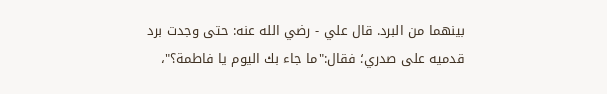بينهما من البرد. قال علي - رضي الله عنه: حتى وجدت برد قدميه على صدري؛ فقال:"ما جاء بك اليوم يا فاطمة؟"،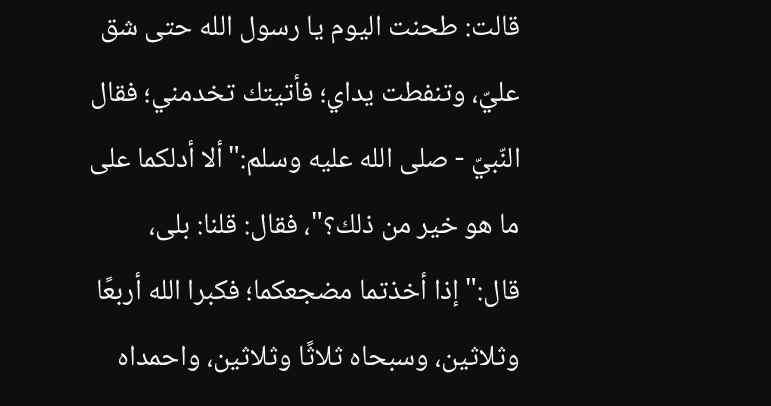قالت: طحنت اليوم يا رسول الله حتى شق عليّ، وتنفطت يداي؛ فأتيتك تخدمني؛ فقال النّبيّ - صلى الله عليه وسلم:"ألا أدلكما على ما هو خير من ذلك؟"، فقال: قلنا: بلى، قال:"إذا أخذتما مضجعكما؛ فكبرا الله أربعًا وثلاثين، وسبحاه ثلاثًا وثلاثين، واحمداه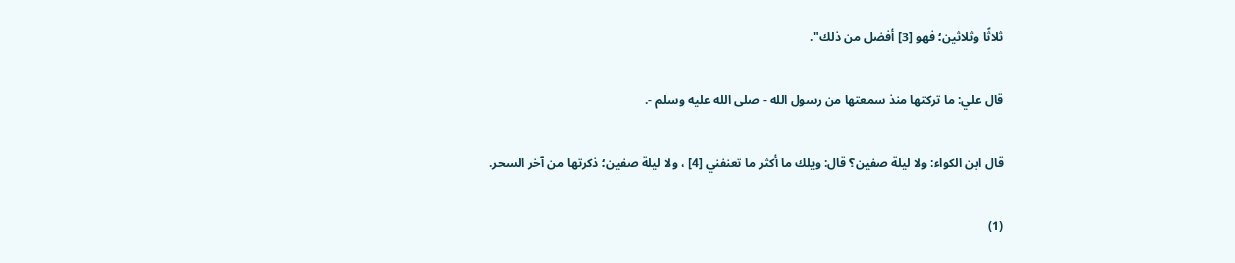ثلاثًا وثلاثين؛ فهو [3] أفضل من ذلك".

قال علي: ما تركتها منذ سمعتها من رسول الله - صلى الله عليه وسلم -.

قال ابن الكواء: ولا ليلة صفين؟ قال: ويلك ما أكثر ما تعنفني [4] ، ولا ليلة صفين؛ ذكرتها من آخر السحر.

(1)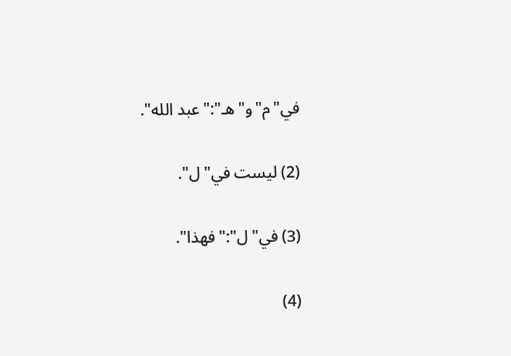في"م"و"هـ":"عبد الله".

(2) ليست في"ل".

(3) في"ل":"فهذا".

(4)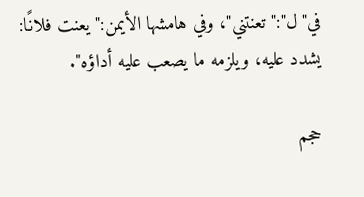في"ل":"تعنتني"، وفي هامشها الأيمن:"يعنت فلانًا: يشدد عليه، ويلزمه ما يصعب عليه أداؤه".

حجم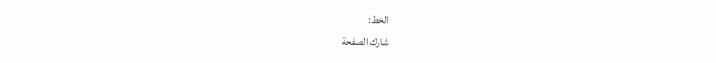الخط:
شارك الصفحة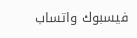فيسبوك واتساب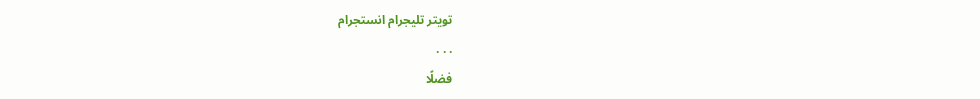تويتر تليجرام انستجرام
. . .
فضلًا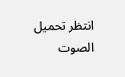انتظر تحميل الصوت